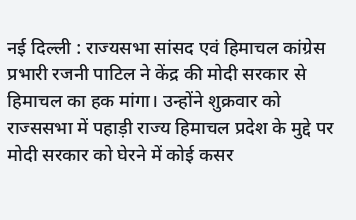नई दिल्ली : राज्यसभा सांसद एवं हिमाचल कांग्रेस प्रभारी रजनी पाटिल ने केंद्र की मोदी सरकार से हिमाचल का हक मांगा। उन्होंने शुक्रवार को राज्ससभा में पहाड़ी राज्य हिमाचल प्रदेश के मुद्दे पर मोदी सरकार को घेरने में कोई कसर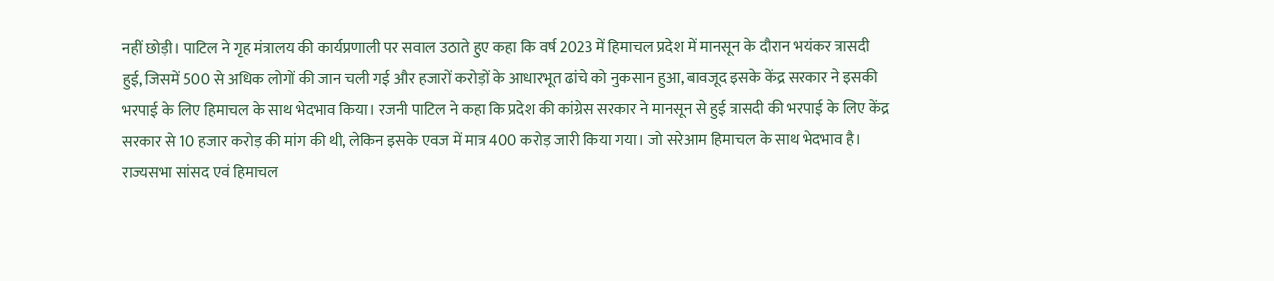नहीं छोड़ी। पाटिल ने गृह मंत्रालय की कार्यप्रणाली पर सवाल उठाते हुए कहा कि वर्ष 2023 में हिमाचल प्रदेश में मानसून के दौरान भयंकर त्रासदी हुई, जिसमें 500 से अधिक लोगों की जान चली गई और हजारों करोड़ों के आधारभूत ढांचे को नुकसान हुआ, बावजूद इसके केंद्र सरकार ने इसकी भरपाई के लिए हिमाचल के साथ भेदभाव किया। रजनी पाटिल ने कहा कि प्रदेश की कांग्रेस सरकार ने मानसून से हुई त्रासदी की भरपाई के लिए केंद्र सरकार से 10 हजार करोड़ की मांग की थी, लेकिन इसके एवज में मात्र 400 करोड़ जारी किया गया। जो सरेआम हिमाचल के साथ भेदभाव है।
राज्यसभा सांसद एवं हिमाचल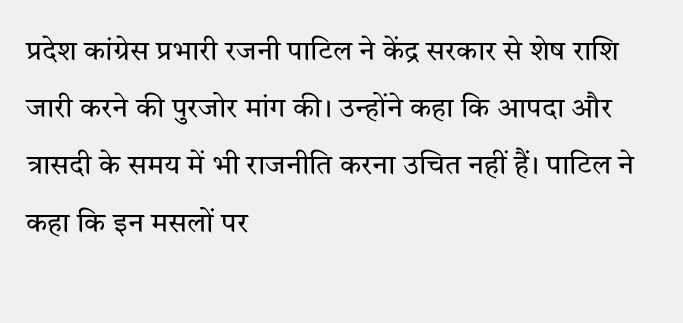प्रदेश कांग्रेस प्रभारी रजनी पाटिल ने केंद्र सरकार से शेष राशि जारी करने की पुरजोर मांग की। उन्होंने कहा कि आपदा और त्रासदी के समय में भी राजनीति करना उचित नहीं हैं। पाटिल ने कहा कि इन मसलों पर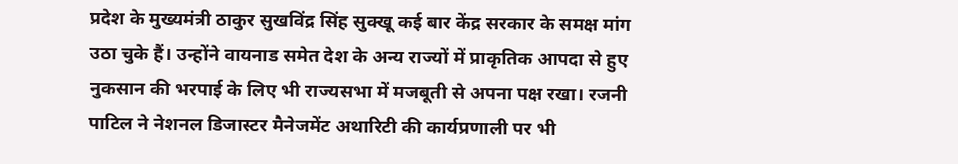प्रदेश के मुख्यमंत्री ठाकुर सुखविंद्र सिंह सुक्खू कई बार केंद्र सरकार के समक्ष मांग उठा चुके हैं। उन्होंने वायनाड समेत देश के अन्य राज्यों में प्राकृतिक आपदा से हुए नुकसान की भरपाई के लिए भी राज्यसभा में मजबूती से अपना पक्ष रखा। रजनी पाटिल ने नेशनल डिजास्टर मैनेजमेंट अथारिटी की कार्यप्रणाली पर भी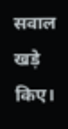सवाल खड़े किए।